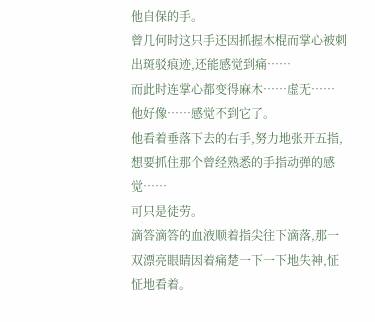他自保的手。
曾几何时这只手还因抓握木棍而掌心被刺出斑驳痕迹,还能感觉到痛……
而此时连掌心都变得麻木……虚无……
他好像……感觉不到它了。
他看着垂落下去的右手,努力地张开五指,想要抓住那个曾经熟悉的手指动弹的感觉……
可只是徒劳。
滴答滴答的血液顺着指尖往下滴落,那一双漂亮眼睛因着痛楚一下一下地失神,怔怔地看着。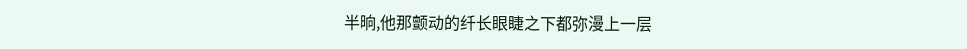半晌,他那颤动的纤长眼睫之下都弥漫上一层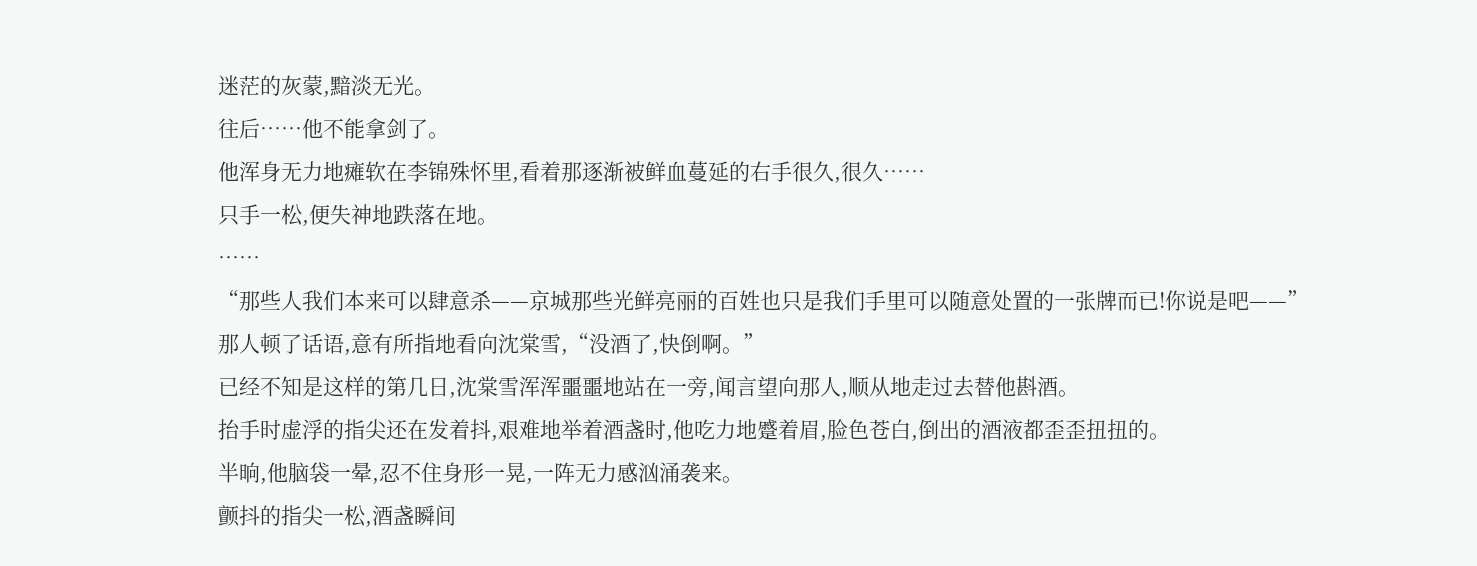迷茫的灰蒙,黯淡无光。
往后……他不能拿剑了。
他浑身无力地瘫软在李锦殊怀里,看着那逐渐被鲜血蔓延的右手很久,很久……
只手一松,便失神地跌落在地。
……
“那些人我们本来可以肆意杀——京城那些光鲜亮丽的百姓也只是我们手里可以随意处置的一张牌而已!你说是吧——”
那人顿了话语,意有所指地看向沈棠雪,“没酒了,快倒啊。”
已经不知是这样的第几日,沈棠雪浑浑噩噩地站在一旁,闻言望向那人,顺从地走过去替他斟酒。
抬手时虚浮的指尖还在发着抖,艰难地举着酒盏时,他吃力地蹙着眉,脸色苍白,倒出的酒液都歪歪扭扭的。
半晌,他脑袋一晕,忍不住身形一晃,一阵无力感汹涌袭来。
颤抖的指尖一松,酒盏瞬间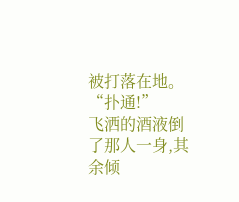被打落在地。
“扑通!”
飞洒的酒液倒了那人一身,其余倾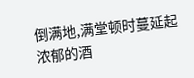倒满地,满堂顿时蔓延起浓郁的酒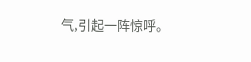气,引起一阵惊呼。